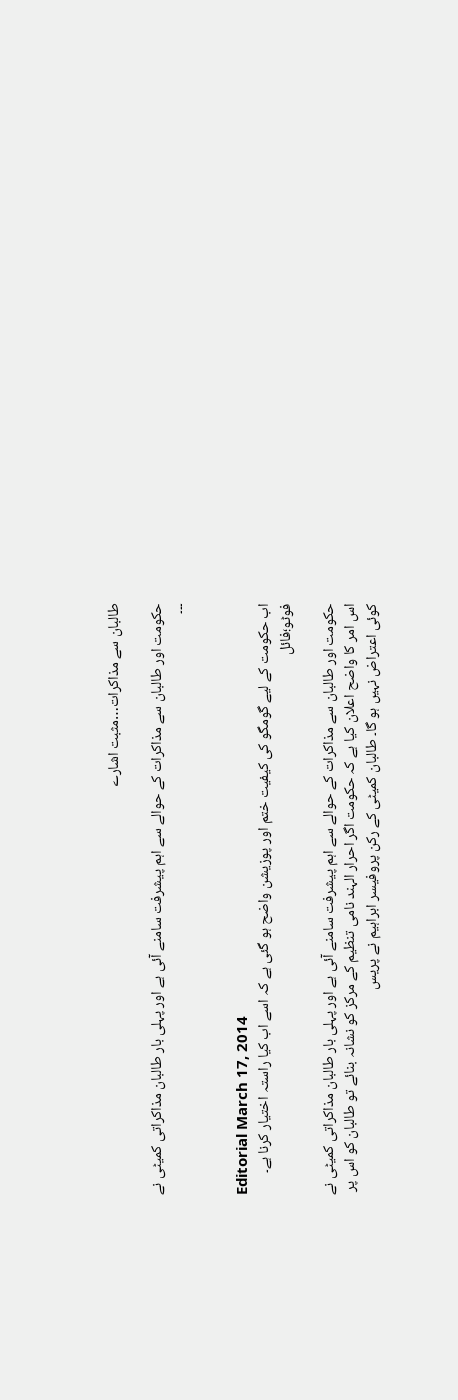طالبان سے مذاکرات…مثبت اشارے

حکومت اور طالبان سے مذاکرات کے حوالے سے اہم پیشرفت سامنے آئی ہے اور پہلی بار طالبان مذاکراتی کمیٹی نے ۔۔۔


Editorial March 17, 2014
اب حکومت کے لیے گومگو کی کیفیت ختم اور پوزیشن واضح ہو گئی ہے کہ اسے اب کیا راستہ اختیار کرنا ہے۔ فوٹو؛فائل

حکومت اور طالبان سے مذاکرات کے حوالے سے اہم پیشرفت سامنے آئی ہے اور پہلی بار طالبان مذاکراتی کمیٹی نے اس امر کا واضح اعلان کیا ہے کہ حکومت اگر احرار الہند نامی تنظیم کے مرکز کو نشانہ بنائے تو طالبان کو اس پر کوئی اعتراض نہیں ہو گا۔ طالبان کمیٹی کے رکن پروفیسر ابراہیم نے پریس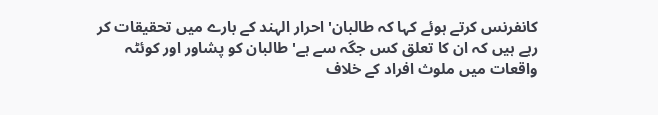کانفرنس کرتے ہوئے کہا کہ طالبان' احرار الہند کے بارے میں تحقیقات کر رہے ہیں کہ ان کا تعلق کس جگہ سے ہے' طالبان کو پشاور اور کوئٹہ واقعات میں ملوث افراد کے خلاف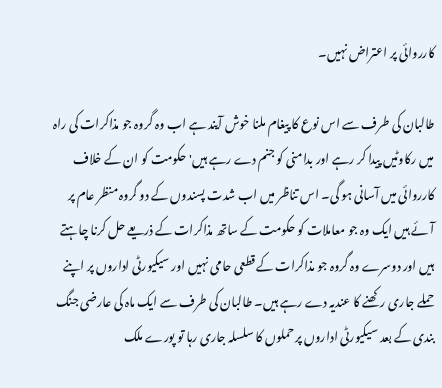کارروائی پر اعتراض نہیں۔

طالبان کی طرف سے اس نوع کا پیغام ملنا خوش آیند ہے اب وہ گروہ جو مذاکرات کی راہ میں رکاوٹیں پیدا کر رہے اور بدامنی کو جنم دے رہے ہیں' حکومت کو ان کے خلاف کارروائی میں آسانی ہو گی۔ اس تناظر میں اب شدت پسندوں کے دو گروہ منظر عام پر آئے ہیں ایک وہ جو معاملات کو حکومت کے ساتھ مذاکرات کے ذریعے حل کرنا چاہتے ہیں اور دوسرے وہ گروہ جو مذاکرات کے قطعی حامی نہیں اور سیکیورٹی اداروں پر اپنے حملے جاری رکھنے کا عندیہ دے رہے ہیں۔ طالبان کی طرف سے ایک ماہ کی عارضی جنگ بندی کے بعد سیکیورٹی اداروں پر حملوں کا سلسلہ جاری رہا تو پورے ملک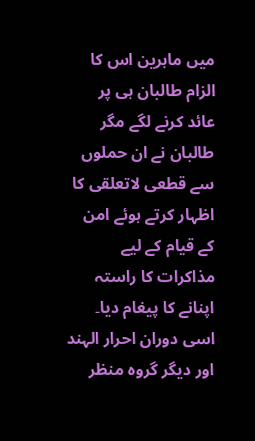میں ماہرین اس کا الزام طالبان ہی پر عائد کرنے لگے مگر طالبان نے ان حملوں سے قطعی لاتعلقی کا اظہار کرتے ہوئے امن کے قیام کے لیے مذاکرات کا راستہ اپنانے کا پیغام دیا۔ اسی دوران احرار الہند اور دیگر گروہ منظر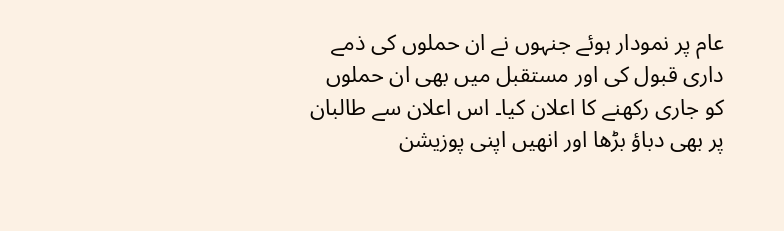عام پر نمودار ہوئے جنہوں نے ان حملوں کی ذمے داری قبول کی اور مستقبل میں بھی ان حملوں کو جاری رکھنے کا اعلان کیا۔ اس اعلان سے طالبان پر بھی دباؤ بڑھا اور انھیں اپنی پوزیشن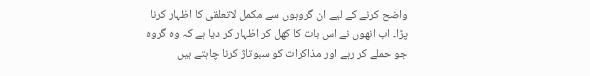واضح کرنے کے لیے ان گروہوں سے مکمل لاتعلقی کا اظہار کرنا پڑا۔ اب انھوں نے اس بات کا کھل کر اظہار کر دیا ہے کہ وہ گروہ جو حملے کر رہے اور مذاکرات کو سبوتاژ کرنا چاہتے ہیں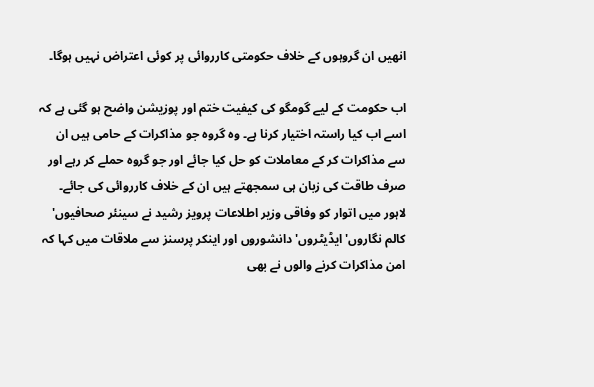انھیں ان گروہوں کے خلاف حکومتی کارروائی پر کوئی اعتراض نہیں ہوگا۔

اب حکومت کے لیے گومگو کی کیفیت ختم اور پوزیشن واضح ہو گئی ہے کہ اسے اب کیا راستہ اختیار کرنا ہے۔ وہ گروہ جو مذاکرات کے حامی ہیں ان سے مذاکرات کر کے معاملات کو حل کیا جائے اور جو گروہ حملے کر رہے اور صرف طاقت کی زبان ہی سمجھتے ہیں ان کے خلاف کارروائی کی جائے۔ لاہور میں اتوار کو وفاقی وزیر اطلاعات پرویز رشید نے سینئر صحافیوں' کالم نگاروں' ایڈیٹروں' دانشوروں اور اینکر پرسنز سے ملاقات میں کہا کہ امن مذاکرات کرنے والوں نے بھی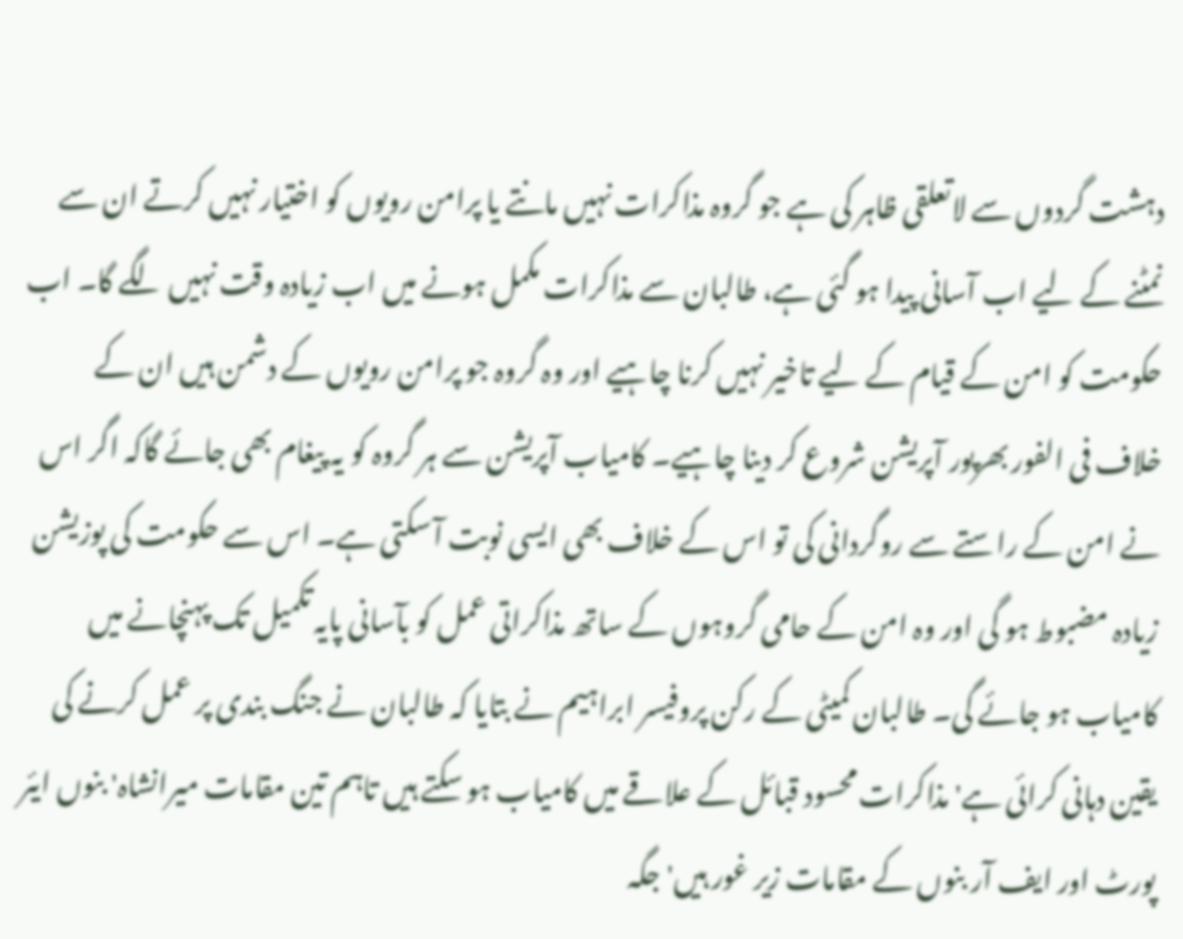دہشت گردوں سے لاتعلقی ظاہر کی ہے جو گروہ مذاکرات نہیں مانتے یا پرامن رویوں کو اختیار نہیں کرتے ان سے نمٹنے کے لیے اب آسانی پیدا ہو گئی ہے، طالبان سے مذاکرات مکمل ہونے میں اب زیادہ وقت نہیں لگے گا۔ اب حکومت کو امن کے قیام کے لیے تاخیر نہیں کرنا چاہیے اور وہ گروہ جو پرامن رویوں کے دشمن ہیں ان کے خلاف فی الفور بھرپور آپریشن شروع کر دینا چاہیے۔ کامیاب آپریشن سے ہر گروہ کو یہ پیغام بھی جائے گاکہ اگر اس نے امن کے راستے سے روگردانی کی تو اس کے خلاف بھی ایسی نوبت آ سکتی ہے۔ اس سے حکومت کی پوزیشن زیادہ مضبوط ہو گی اور وہ امن کے حامی گروہوں کے ساتھ مذاکراتی عمل کو بآسانی پایہ تکمیل تک پہنچانے میں کامیاب ہو جائے گی۔ طالبان کمیٹی کے رکن پروفیسر ابراہیم نے بتایا کہ طالبان نے جنگ بندی پر عمل کرنے کی یقین دہانی کرائی ہے' مذاکرات محسود قبائل کے علاقے میں کامیاب ہو سکتے ہیں تاہم تین مقامات میرانشاہ' بنوں ایئر پورٹ اور ایف آر بنوں کے مقامات زیر غور ہیں' جگہ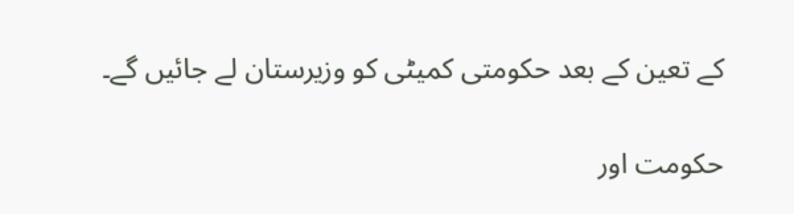کے تعین کے بعد حکومتی کمیٹی کو وزیرستان لے جائیں گے۔

حکومت اور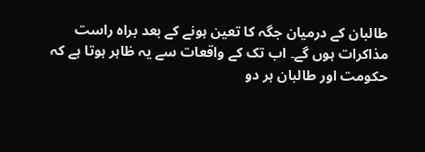طالبان کے درمیان جگہ کا تعین ہونے کے بعد براہ راست مذاکرات ہوں گے۔ اب تک کے واقعات سے یہ ظاہر ہوتا ہے کہ حکومت اور طالبان ہر دو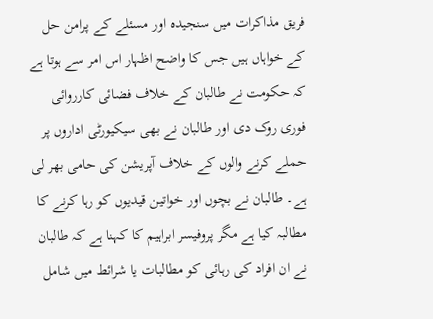فریق مذاکرات میں سنجیدہ اور مسئلے کے پرامن حل کے خواہاں ہیں جس کا واضح اظہار اس امر سے ہوتا ہے کہ حکومت نے طالبان کے خلاف فضائی کارروائی فوری روک دی اور طالبان نے بھی سیکیورٹی اداروں پر حملے کرنے والوں کے خلاف آپریشن کی حامی بھر لی ہے۔ طالبان نے بچوں اور خواتین قیدیوں کو رہا کرنے کا مطالبہ کیا ہے مگر پروفیسر ابراہیم کا کہنا ہے کہ طالبان نے ان افراد کی رہائی کو مطالبات یا شرائط میں شامل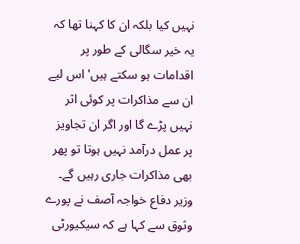نہیں کیا بلکہ ان کا کہنا تھا کہ یہ خیر سگالی کے طور پر اقدامات ہو سکتے ہیں' اس لیے ان سے مذاکرات پر کوئی اثر نہیں پڑے گا اور اگر ان تجاویز پر عمل درآمد نہیں ہوتا تو پھر بھی مذاکرات جاری رہیں گے۔ وزیر دفاع خواجہ آصف نے پورے وثوق سے کہا ہے کہ سیکیورٹی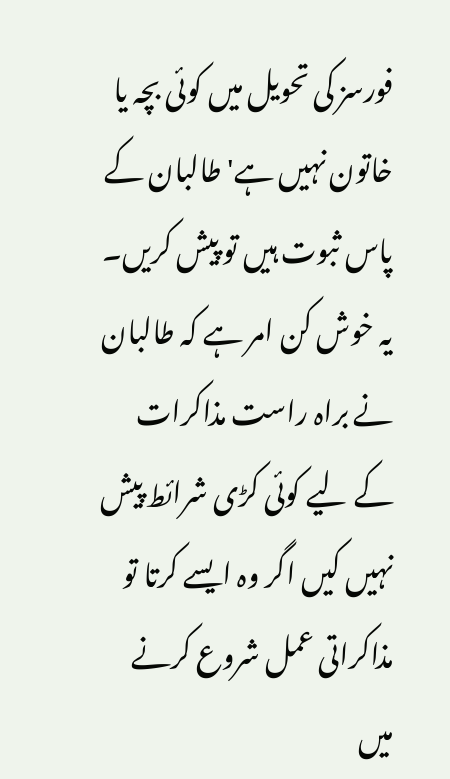فورسز کی تحویل میں کوئی بچہ یا خاتون نہیں ہے' طالبان کے پاس ثبوت ہیں تو پیش کریں۔ یہ خوش کن امر ہے کہ طالبان نے براہ راست مذاکرات کے لیے کوئی کڑی شرائط پیش نہیں کیں اگر وہ ایسے کرتا تو مذاکراتی عمل شروع کرنے میں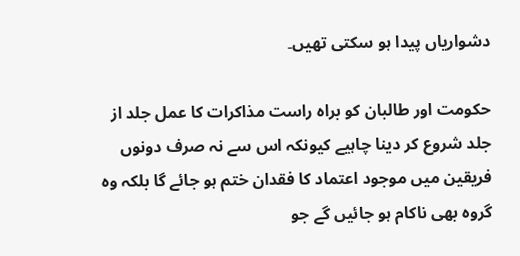دشواریاں پیدا ہو سکتی تھیں۔

حکومت اور طالبان کو براہ راست مذاکرات کا عمل جلد از جلد شروع کر دینا چاہیے کیونکہ اس سے نہ صرف دونوں فریقین میں موجود اعتماد کا فقدان ختم ہو جائے گا بلکہ وہ گروہ بھی ناکام ہو جائیں گے جو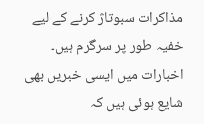مذاکرات سبوتاژ کرنے کے لیے خفیہ طور پر سرگرم ہیں۔ اخبارات میں ایسی خبریں بھی شایع ہوئی ہیں کہ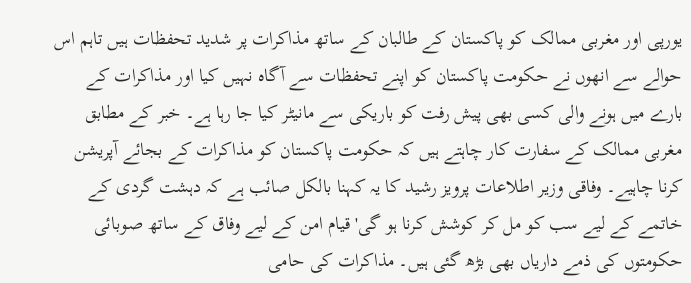یورپی اور مغربی ممالک کو پاکستان کے طالبان کے ساتھ مذاکرات پر شدید تحفظات ہیں تاہم اس حوالے سے انھوں نے حکومت پاکستان کو اپنے تحفظات سے آگاہ نہیں کیا اور مذاکرات کے بارے میں ہونے والی کسی بھی پیش رفت کو باریکی سے مانیٹر کیا جا رہا ہے۔ خبر کے مطابق مغربی ممالک کے سفارت کار چاہتے ہیں کہ حکومت پاکستان کو مذاکرات کے بجائے آپریشن کرنا چاہیے۔ وفاقی وزیر اطلاعات پرویز رشید کا یہ کہنا بالکل صائب ہے کہ دہشت گردی کے خاتمے کے لیے سب کو مل کر کوشش کرنا ہو گی' قیام امن کے لیے وفاق کے ساتھ صوبائی حکومتوں کی ذمے داریاں بھی بڑھ گئی ہیں۔ مذاکرات کی حامی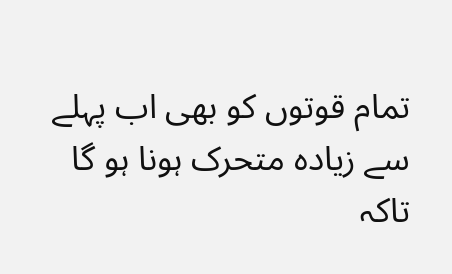تمام قوتوں کو بھی اب پہلے سے زیادہ متحرک ہونا ہو گا تاکہ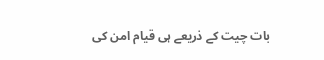بات چیت کے ذریعے ہی قیام امن کی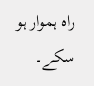راہ ہموار ہو سکے۔